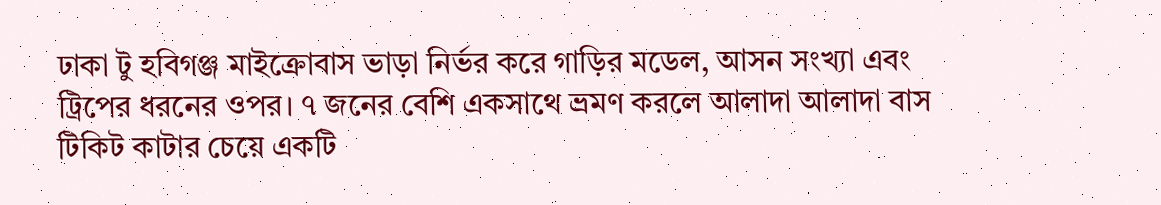ঢাকা টু হবিগঞ্জ মাইক্রোবাস ভাড়া নির্ভর করে গাড়ির মডেল, আসন সংখ্যা এবং ট্রিপের ধরনের ওপর। ৭ জনের বেশি একসাথে ভ্রমণ করলে আলাদা আলাদা বাস টিকিট কাটার চেয়ে একটি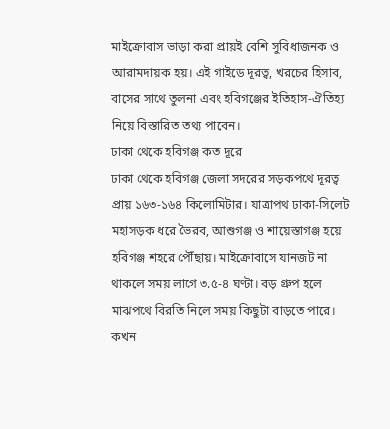মাইক্রোবাস ভাড়া করা প্রায়ই বেশি সুবিধাজনক ও আরামদায়ক হয়। এই গাইডে দূরত্ব, খরচের হিসাব, বাসের সাথে তুলনা এবং হবিগঞ্জের ইতিহাস-ঐতিহ্য নিয়ে বিস্তারিত তথ্য পাবেন।
ঢাকা থেকে হবিগঞ্জ কত দূরে
ঢাকা থেকে হবিগঞ্জ জেলা সদরের সড়কপথে দূরত্ব প্রায় ১৬৩-১৬৪ কিলোমিটার। যাত্রাপথ ঢাকা-সিলেট মহাসড়ক ধরে ভৈরব, আশুগঞ্জ ও শায়েস্তাগঞ্জ হয়ে হবিগঞ্জ শহরে পৌঁছায়। মাইক্রোবাসে যানজট না থাকলে সময় লাগে ৩.৫-৪ ঘণ্টা। বড় গ্রুপ হলে মাঝপথে বিরতি নিলে সময় কিছুটা বাড়তে পারে।
কখন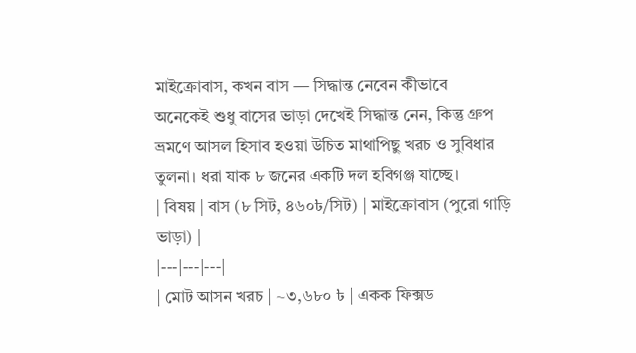মাইক্রোবাস, কখন বাস — সিদ্ধান্ত নেবেন কীভাবে
অনেকেই শুধু বাসের ভাড়া দেখেই সিদ্ধান্ত নেন, কিন্তু গ্রুপ ভ্রমণে আসল হিসাব হওয়া উচিত মাথাপিছু খরচ ও সুবিধার তুলনা। ধরা যাক ৮ জনের একটি দল হবিগঞ্জ যাচ্ছে।
| বিষয় | বাস (৮ সিট, ৪৬০৳/সিট) | মাইক্রোবাস (পুরো গাড়ি ভাড়া) |
|---|---|---|
| মোট আসন খরচ | ~৩,৬৮০ ৳ | একক ফিক্সড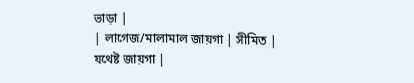ভাড়া |
| লাগেজ/মালামাল জায়গা | সীমিত | যথেষ্ট জায়গা |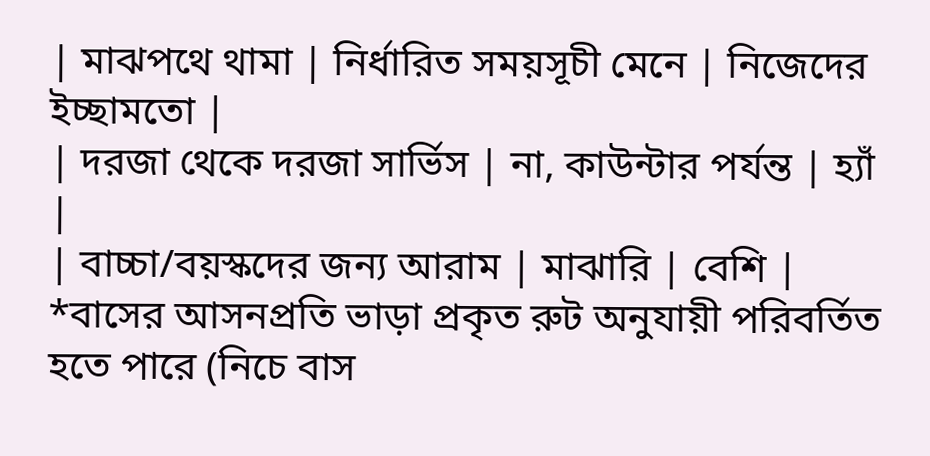| মাঝপথে থামা | নির্ধারিত সময়সূচী মেনে | নিজেদের ইচ্ছামতো |
| দরজা থেকে দরজা সার্ভিস | না, কাউন্টার পর্যন্ত | হ্যাঁ |
| বাচ্চা/বয়স্কদের জন্য আরাম | মাঝারি | বেশি |
*বাসের আসনপ্রতি ভাড়া প্রকৃত রুট অনুযায়ী পরিবর্তিত হতে পারে (নিচে বাস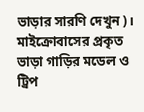ভাড়ার সারণি দেখুন)। মাইক্রোবাসের প্রকৃত ভাড়া গাড়ির মডেল ও ট্রিপ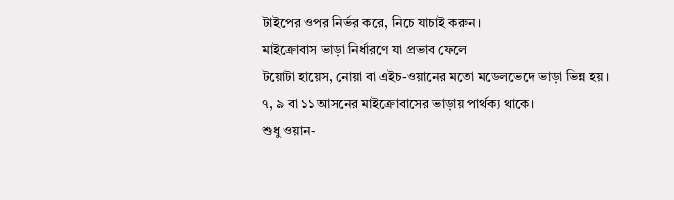টাইপের ওপর নির্ভর করে, নিচে যাচাই করুন।
মাইক্রোবাস ভাড়া নির্ধারণে যা প্রভাব ফেলে
টয়োটা হায়েস, নোয়া বা এইচ-ওয়ানের মতো মডেলভেদে ভাড়া ভিন্ন হয়।
৭, ৯ বা ১১ আসনের মাইক্রোবাসের ভাড়ায় পার্থক্য থাকে।
শুধু ওয়ান-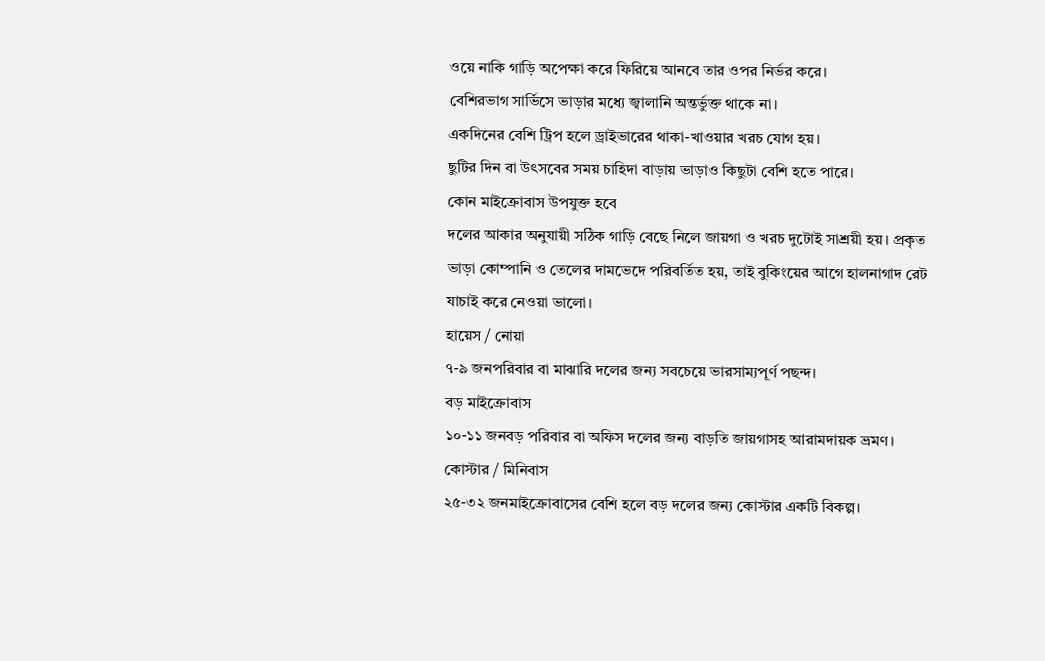ওয়ে নাকি গাড়ি অপেক্ষা করে ফিরিয়ে আনবে তার ওপর নির্ভর করে।
বেশিরভাগ সার্ভিসে ভাড়ার মধ্যে জ্বালানি অন্তর্ভুক্ত থাকে না।
একদিনের বেশি ট্রিপ হলে ড্রাইভারের থাকা-খাওয়ার খরচ যোগ হয়।
ছুটির দিন বা উৎসবের সময় চাহিদা বাড়ায় ভাড়াও কিছুটা বেশি হতে পারে।
কোন মাইক্রোবাস উপযুক্ত হবে
দলের আকার অনুযায়ী সঠিক গাড়ি বেছে নিলে জায়গা ও খরচ দুটোই সাশ্রয়ী হয়। প্রকৃত ভাড়া কোম্পানি ও তেলের দামভেদে পরিবর্তিত হয়, তাই বুকিংয়ের আগে হালনাগাদ রেট যাচাই করে নেওয়া ভালো।
হায়েস / নোয়া
৭-৯ জনপরিবার বা মাঝারি দলের জন্য সবচেয়ে ভারসাম্যপূর্ণ পছন্দ।
বড় মাইক্রোবাস
১০-১১ জনবড় পরিবার বা অফিস দলের জন্য বাড়তি জায়গাসহ আরামদায়ক ভ্রমণ।
কোস্টার / মিনিবাস
২৫-৩২ জনমাইক্রোবাসের বেশি হলে বড় দলের জন্য কোস্টার একটি বিকল্প।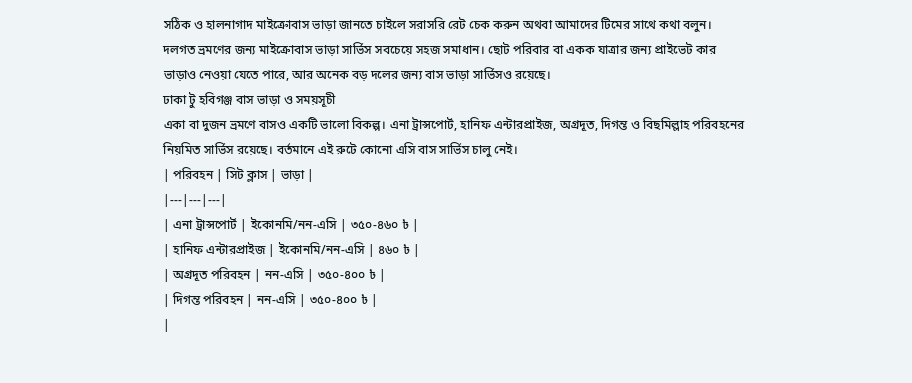সঠিক ও হালনাগাদ মাইক্রোবাস ভাড়া জানতে চাইলে সরাসরি রেট চেক করুন অথবা আমাদের টিমের সাথে কথা বলুন।
দলগত ভ্রমণের জন্য মাইক্রোবাস ভাড়া সার্ভিস সবচেয়ে সহজ সমাধান। ছোট পরিবার বা একক যাত্রার জন্য প্রাইভেট কার ভাড়াও নেওয়া যেতে পারে, আর অনেক বড় দলের জন্য বাস ভাড়া সার্ভিসও রয়েছে।
ঢাকা টু হবিগঞ্জ বাস ভাড়া ও সময়সূচী
একা বা দুজন ভ্রমণে বাসও একটি ভালো বিকল্প। এনা ট্রান্সপোর্ট, হানিফ এন্টারপ্রাইজ, অগ্রদূত, দিগন্ত ও বিছমিল্লাহ পরিবহনের নিয়মিত সার্ভিস রয়েছে। বর্তমানে এই রুটে কোনো এসি বাস সার্ভিস চালু নেই।
| পরিবহন | সিট ক্লাস | ভাড়া |
|---|---|---|
| এনা ট্রান্সপোর্ট | ইকোনমি/নন-এসি | ৩৫০-৪৬০ ৳ |
| হানিফ এন্টারপ্রাইজ | ইকোনমি/নন-এসি | ৪৬০ ৳ |
| অগ্রদূত পরিবহন | নন-এসি | ৩৫০-৪০০ ৳ |
| দিগন্ত পরিবহন | নন-এসি | ৩৫০-৪০০ ৳ |
|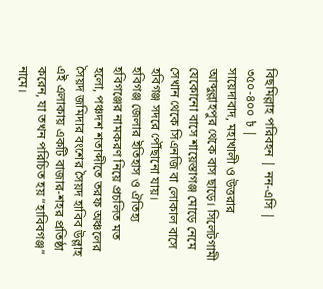বিছমিল্লাহ পরিবহন | নন-এসি | ৩৫০-৪০০ ৳ |
সায়েদাবাদ, মহাখালী ও উত্তরার আব্দুল্লাহপুর থেকে বাস ছাড়ে। সিলেটগামী যেকোনো বাসে শায়েস্তাগঞ্জ মোড়ে নেমে সেখান থেকে সিএনজি বা লোকাল বাসে হবিগঞ্জ সদরে পৌঁছানো যায়।
হবিগঞ্জ জেলার ইতিহাস ও ঐতিহ্য
হবিগঞ্জের নামকরণ নিয়ে প্রচলিত মত হলো, পঞ্চদশ শতাব্দীতে তরফ অঞ্চলের সৈয়দ জমিদার বংশের সৈয়দ হাবিব উল্লাহ এই এলাকায় একটি বাজার-শহর প্রতিষ্ঠা করেন, যা তখন পরিচিত হয় “হাবিবগঞ্জ” নামে।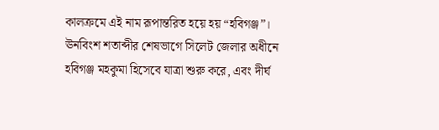কালক্রমে এই নাম রূপান্তরিত হয়ে হয় “হবিগঞ্জ”। ঊনবিংশ শতাব্দীর শেষভাগে সিলেট জেলার অধীনে হবিগঞ্জ মহকুমা হিসেবে যাত্রা শুরু করে, এবং দীর্ঘ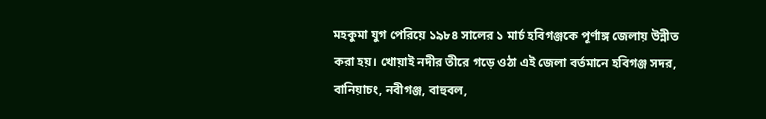মহকুমা যুগ পেরিয়ে ১৯৮৪ সালের ১ মার্চ হবিগঞ্জকে পূর্ণাঙ্গ জেলায় উন্নীত করা হয়। খোয়াই নদীর তীরে গড়ে ওঠা এই জেলা বর্তমানে হবিগঞ্জ সদর, বানিয়াচং, নবীগঞ্জ, বাহুবল,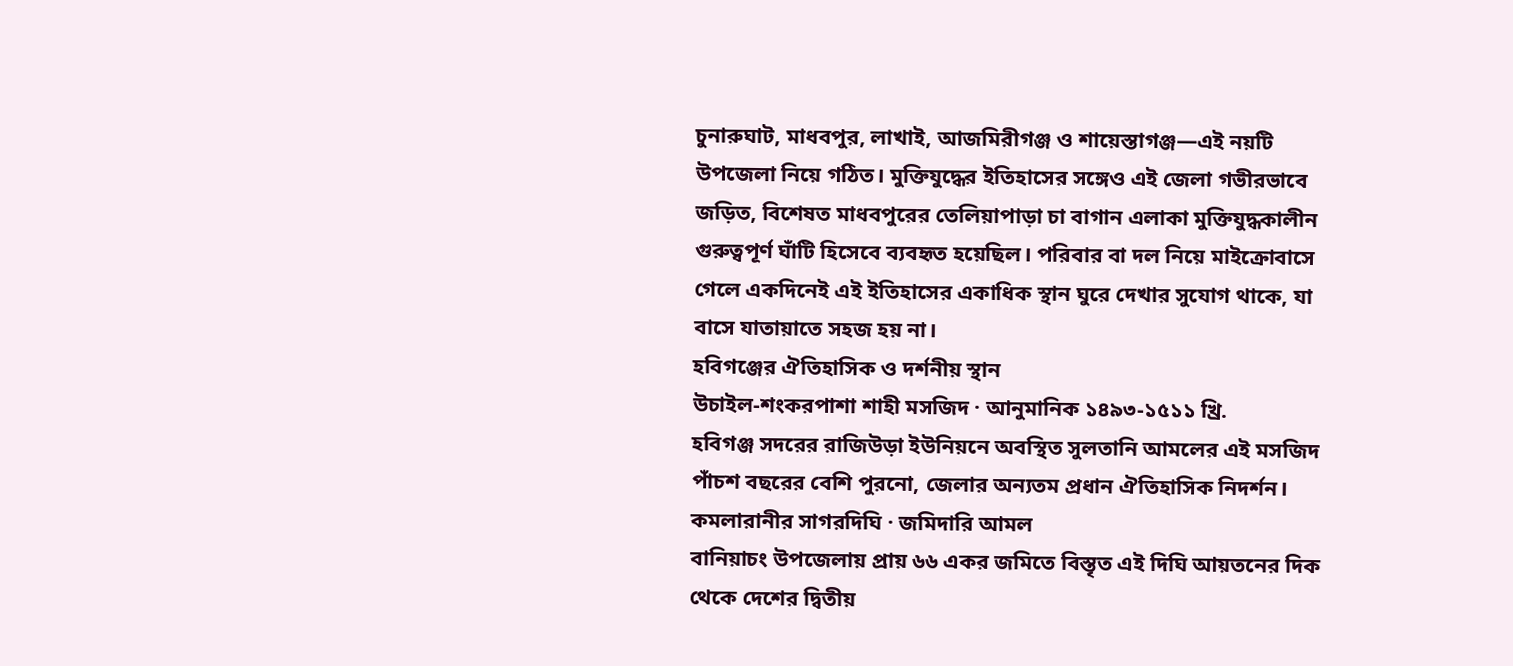চুনারুঘাট, মাধবপুর, লাখাই, আজমিরীগঞ্জ ও শায়েস্তাগঞ্জ—এই নয়টি উপজেলা নিয়ে গঠিত। মুক্তিযুদ্ধের ইতিহাসের সঙ্গেও এই জেলা গভীরভাবে জড়িত, বিশেষত মাধবপুরের তেলিয়াপাড়া চা বাগান এলাকা মুক্তিযুদ্ধকালীন গুরুত্বপূর্ণ ঘাঁটি হিসেবে ব্যবহৃত হয়েছিল। পরিবার বা দল নিয়ে মাইক্রোবাসে গেলে একদিনেই এই ইতিহাসের একাধিক স্থান ঘুরে দেখার সুযোগ থাকে, যা বাসে যাতায়াতে সহজ হয় না।
হবিগঞ্জের ঐতিহাসিক ও দর্শনীয় স্থান
উচাইল-শংকরপাশা শাহী মসজিদ · আনুমানিক ১৪৯৩-১৫১১ খ্রি.
হবিগঞ্জ সদরের রাজিউড়া ইউনিয়নে অবস্থিত সুলতানি আমলের এই মসজিদ পাঁচশ বছরের বেশি পুরনো, জেলার অন্যতম প্রধান ঐতিহাসিক নিদর্শন।
কমলারানীর সাগরদিঘি · জমিদারি আমল
বানিয়াচং উপজেলায় প্রায় ৬৬ একর জমিতে বিস্তৃত এই দিঘি আয়তনের দিক থেকে দেশের দ্বিতীয়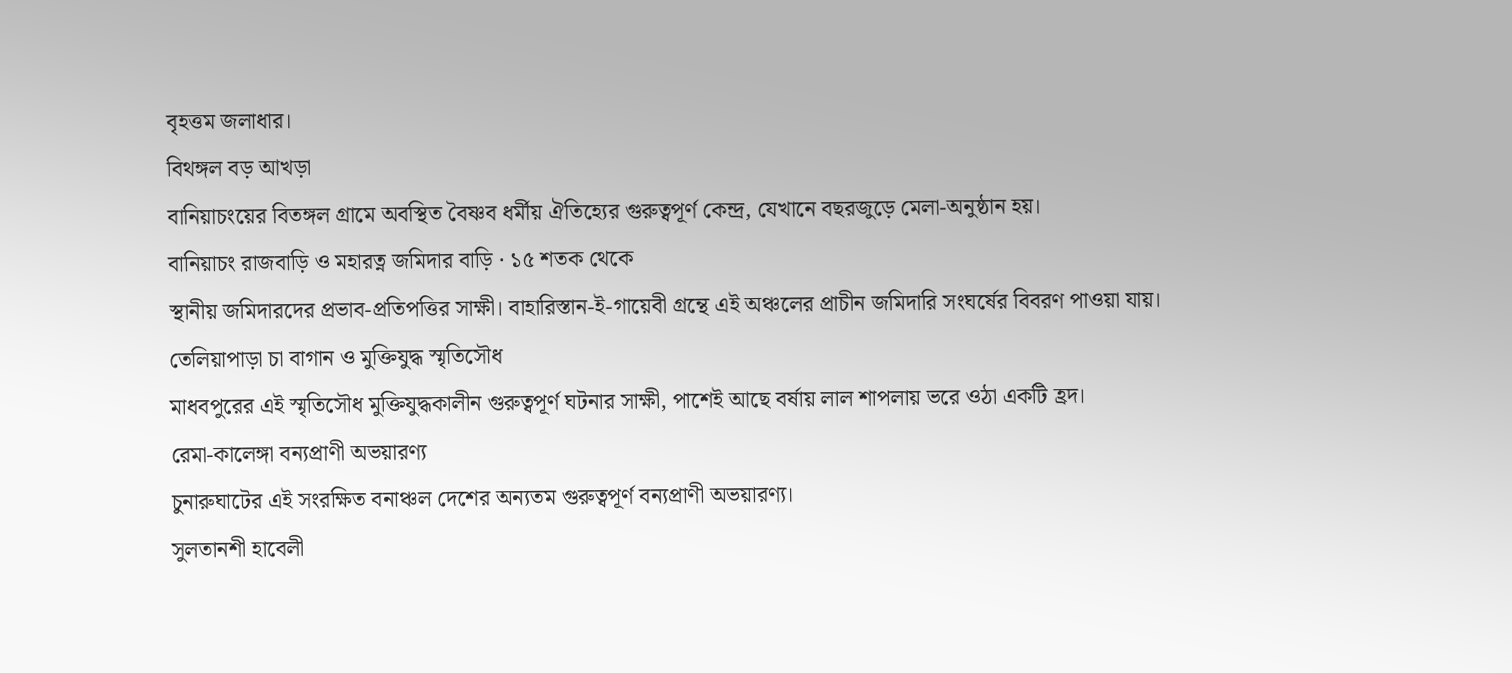বৃহত্তম জলাধার।
বিথঙ্গল বড় আখড়া
বানিয়াচংয়ের বিতঙ্গল গ্রামে অবস্থিত বৈষ্ণব ধর্মীয় ঐতিহ্যের গুরুত্বপূর্ণ কেন্দ্র, যেখানে বছরজুড়ে মেলা-অনুষ্ঠান হয়।
বানিয়াচং রাজবাড়ি ও মহারত্ন জমিদার বাড়ি · ১৫ শতক থেকে
স্থানীয় জমিদারদের প্রভাব-প্রতিপত্তির সাক্ষী। বাহারিস্তান-ই-গায়েবী গ্রন্থে এই অঞ্চলের প্রাচীন জমিদারি সংঘর্ষের বিবরণ পাওয়া যায়।
তেলিয়াপাড়া চা বাগান ও মুক্তিযুদ্ধ স্মৃতিসৌধ
মাধবপুরের এই স্মৃতিসৌধ মুক্তিযুদ্ধকালীন গুরুত্বপূর্ণ ঘটনার সাক্ষী, পাশেই আছে বর্ষায় লাল শাপলায় ভরে ওঠা একটি হ্রদ।
রেমা-কালেঙ্গা বন্যপ্রাণী অভয়ারণ্য
চুনারুঘাটের এই সংরক্ষিত বনাঞ্চল দেশের অন্যতম গুরুত্বপূর্ণ বন্যপ্রাণী অভয়ারণ্য।
সুলতানশী হাবেলী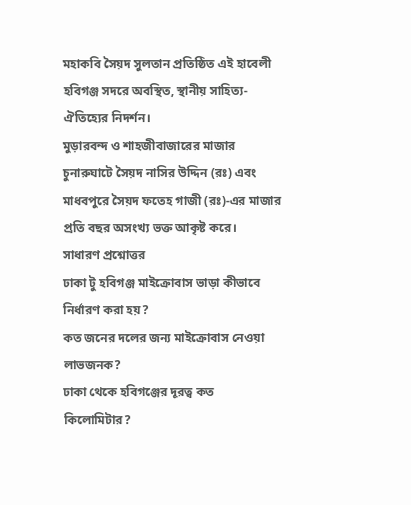মহাকবি সৈয়দ সুলতান প্রতিষ্ঠিত এই হাবেলী হবিগঞ্জ সদরে অবস্থিত, স্থানীয় সাহিত্য-ঐতিহ্যের নিদর্শন।
মুড়ারবন্দ ও শাহজীবাজারের মাজার
চুনারুঘাটে সৈয়দ নাসির উদ্দিন (রঃ) এবং মাধবপুরে সৈয়দ ফতেহ গাজী (রঃ)-এর মাজার প্রতি বছর অসংখ্য ভক্ত আকৃষ্ট করে।
সাধারণ প্রশ্নোত্তর
ঢাকা টু হবিগঞ্জ মাইক্রোবাস ভাড়া কীভাবে নির্ধারণ করা হয়?
কত জনের দলের জন্য মাইক্রোবাস নেওয়া লাভজনক?
ঢাকা থেকে হবিগঞ্জের দূরত্ব কত কিলোমিটার?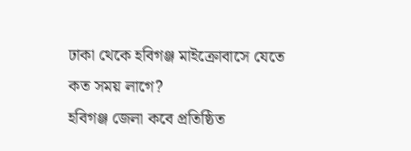ঢাকা থেকে হবিগঞ্জ মাইক্রোবাসে যেতে কত সময় লাগে?
হবিগঞ্জ জেলা কবে প্রতিষ্ঠিত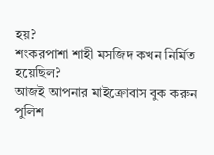হয়?
শংকরপাশা শাহী মসজিদ কখন নির্মিত হয়েছিল?
আজই আপনার মাইক্রোবাস বুক করুন
পুলিশ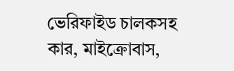ভেরিফাইড চালকসহ কার, মাইক্রোবাস,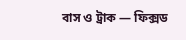বাস ও ট্রাক — ফিক্সড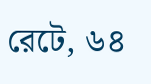রেটে, ৬৪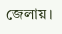জেলায়।